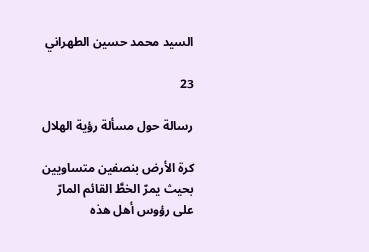السيد محمد حسين الطهراني

23

رسالة حول مسألة رؤية الهلال

كرة الأرض بنصفين متساويين بحيث يمرّ الخطَّ القائم المارّ على رؤوس أهل هذه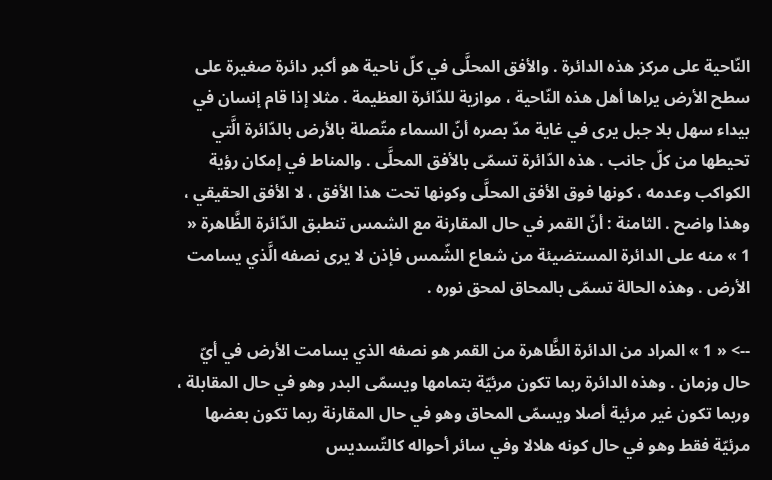النّاحية على مركز هذه الدائرة . والأفق المحلَّى في كلّ ناحية هو أكبر دائرة صغيرة على سطح الأرض يراها أهل هذه النّاحية ، موازية للدّائرة العظيمة . مثلا إذا قام إنسان في بيداء سهل بلا جبل يرى في غاية مدّ بصره أنّ السماء متّصلة بالأرض بالدّائرة الَّتي تحيطها من كلّ جانب . هذه الدّائرة تسمّى بالأفق المحلَّى . والمناط في إمكان رؤية الكواكب وعدمه ، كونها فوق الأفق المحلَّى وكونها تحت هذا الأفق ، لا الأفق الحقيقي ، وهذا واضح . الثامنة : أنّ القمر في حال المقارنة مع الشمس تنطبق الدّائرة الظَّاهرة « 1 » منه على الدائرة المستضيئة من شعاع الشّمس فإذن لا يرى نصفه الَّذي يسامت الأرض . وهذه الحالة تسمّى بالمحاق لمحق نوره .

--> « 1 » المراد من الدائرة الظَّاهرة من القمر هو نصفه الذي يسامت الأرض في أيّ حال وزمان . وهذه الدائرة ربما تكون مرئيّة بتمامها ويسمّى البدر وهو في حال المقابلة ، وربما تكون غير مرئية أصلا ويسمّى المحاق وهو في حال المقارنة ربما تكون بعضها مرئيّة فقط وهو في حال كونه هلالا وفي سائر أحواله كالتّسديس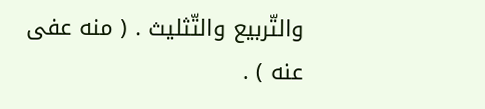والتّربيع والتّثليث . ( منه عفى عنه ) .